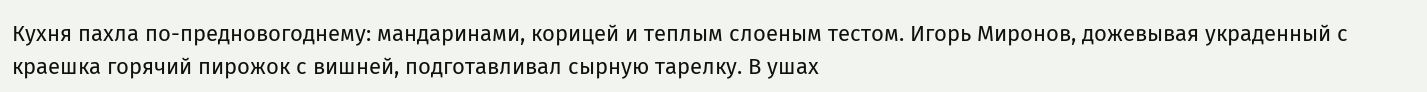Кухня пахла по-предновогоднему: мандаринами, корицей и теплым слоеным тестом. Игорь Миронов, дожевывая украденный с краешка горячий пирожок с вишней, подготавливал сырную тарелку. В ушах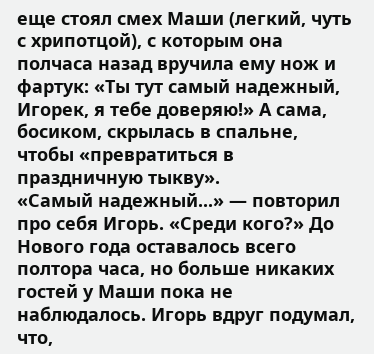еще стоял смех Маши (легкий, чуть с хрипотцой), с которым она полчаса назад вручила ему нож и фартук: «Ты тут самый надежный, Игорек, я тебе доверяю!» А сама, босиком, скрылась в спальне, чтобы «превратиться в праздничную тыкву».
«Самый надежный...» — повторил про себя Игорь. «Среди кого?» До Нового года оставалось всего полтора часа, но больше никаких гостей у Маши пока не наблюдалось. Игорь вдруг подумал, что,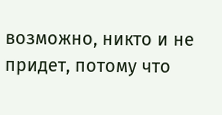возможно, никто и не придет, потому что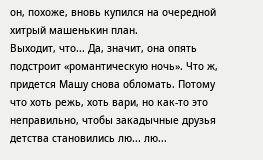он, похоже, вновь купился на очередной хитрый машенькин план.
Выходит, что... Да, значит, она опять подстроит «романтическую ночь». Что ж, придется Машу снова обломать. Потому что хоть режь, хоть вари, но как-то это неправильно, чтобы закадычные друзья детства становились лю... лю...